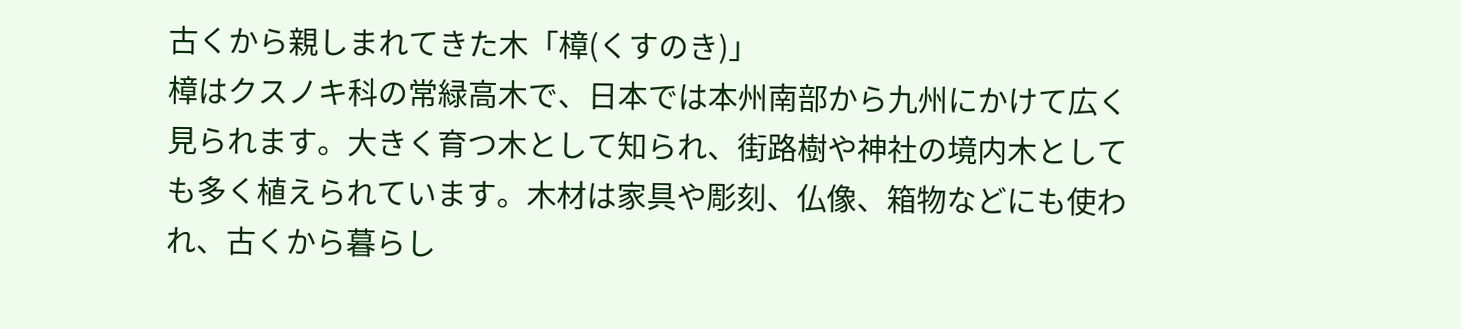古くから親しまれてきた木「樟(くすのき)」
樟はクスノキ科の常緑高木で、日本では本州南部から九州にかけて広く見られます。大きく育つ木として知られ、街路樹や神社の境内木としても多く植えられています。木材は家具や彫刻、仏像、箱物などにも使われ、古くから暮らし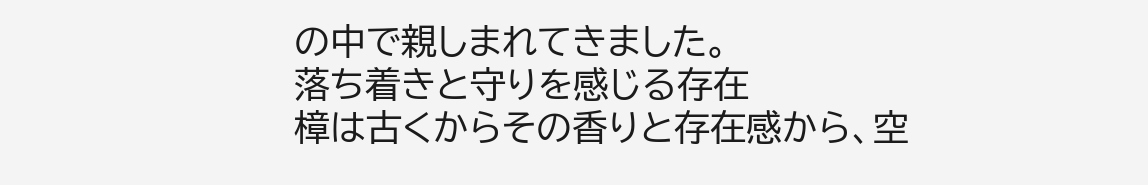の中で親しまれてきました。
落ち着きと守りを感じる存在
樟は古くからその香りと存在感から、空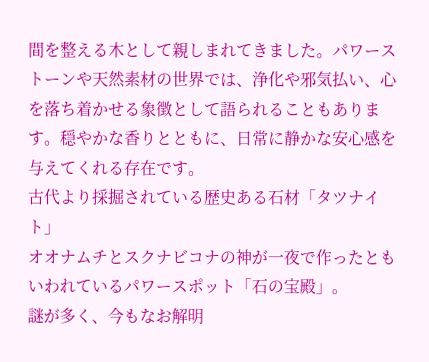間を整える木として親しまれてきました。パワーストーンや天然素材の世界では、浄化や邪気払い、心を落ち着かせる象徴として語られることもあります。穏やかな香りとともに、日常に静かな安心感を与えてくれる存在です。
古代より採掘されている歴史ある石材「タツナイト」
オオナムチとスクナビコナの神が一夜で作ったともいわれているパワースポット「石の宝殿」。
謎が多く、今もなお解明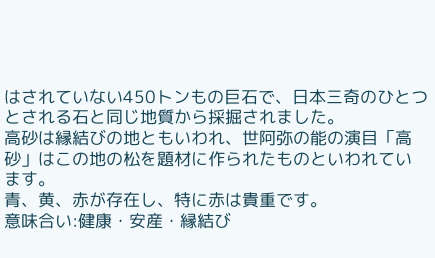はされていない450トンもの巨石で、日本三奇のひとつとされる石と同じ地質から採掘されました。
高砂は縁結びの地ともいわれ、世阿弥の能の演目「高砂」はこの地の松を題材に作られたものといわれています。
青、黄、赤が存在し、特に赤は貴重です。
意味合い:健康・安産・縁結び